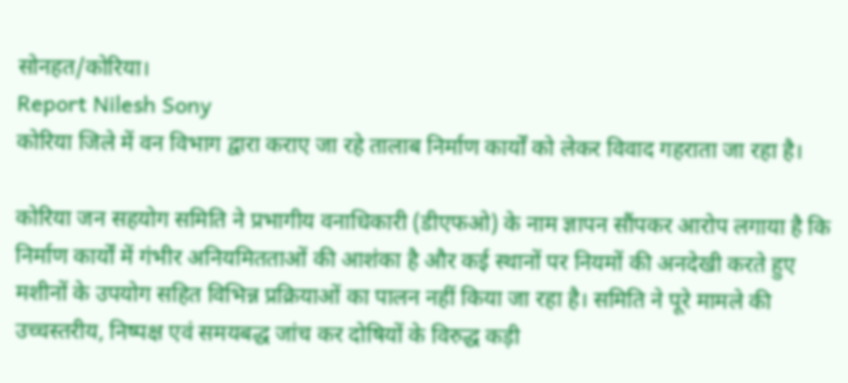सोनहत/कोरिया।
Report Nilesh Sony
कोरिया जिले में वन विभाग द्वारा कराए जा रहे तालाब निर्माण कार्यों को लेकर विवाद गहराता जा रहा है।

कोरिया जन सहयोग समिति ने प्रभागीय वनाधिकारी (डीएफओ) के नाम ज्ञापन सौंपकर आरोप लगाया है कि निर्माण कार्यों में गंभीर अनियमितताओं की आशंका है और कई स्थानों पर नियमों की अनदेखी करते हुए मशीनों के उपयोग सहित विभिन्न प्रक्रियाओं का पालन नहीं किया जा रहा है। समिति ने पूरे मामले की उच्चस्तरीय, निष्पक्ष एवं समयबद्ध जांच कर दोषियों के विरुद्ध कड़ी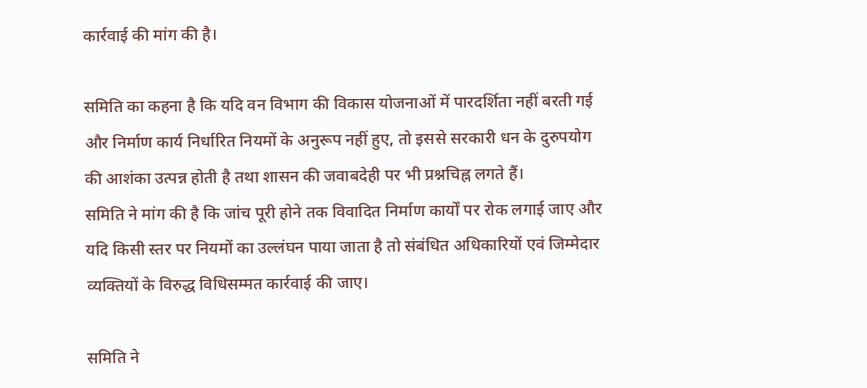कार्रवाई की मांग की है।

समिति का कहना है कि यदि वन विभाग की विकास योजनाओं में पारदर्शिता नहीं बरती गई और निर्माण कार्य निर्धारित नियमों के अनुरूप नहीं हुए, तो इससे सरकारी धन के दुरुपयोग की आशंका उत्पन्न होती है तथा शासन की जवाबदेही पर भी प्रश्नचिह्न लगते हैं।
समिति ने मांग की है कि जांच पूरी होने तक विवादित निर्माण कार्यों पर रोक लगाई जाए और यदि किसी स्तर पर नियमों का उल्लंघन पाया जाता है तो संबंधित अधिकारियों एवं जिम्मेदार व्यक्तियों के विरुद्ध विधिसम्मत कार्रवाई की जाए।

समिति ने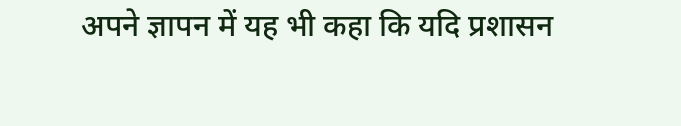अपने ज्ञापन में यह भी कहा कि यदि प्रशासन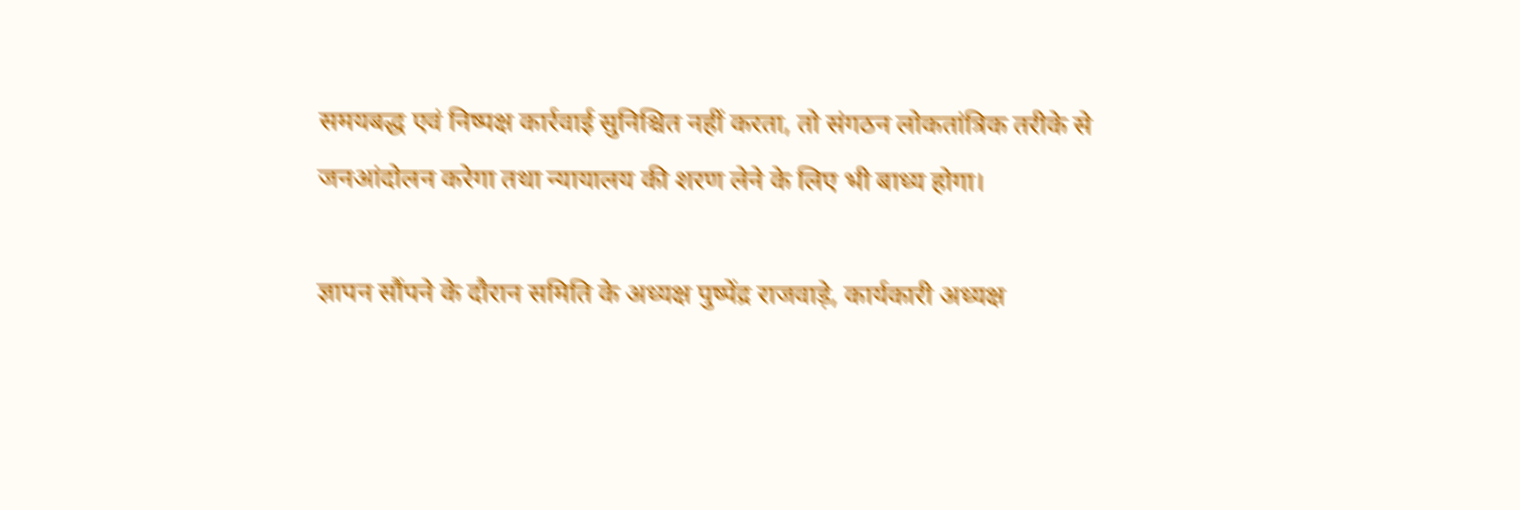समयबद्ध एवं निष्पक्ष कार्रवाई सुनिश्चित नहीं करता, तो संगठन लोकतांत्रिक तरीके से जनआंदोलन करेगा तथा न्यायालय की शरण लेने के लिए भी बाध्य होगा।

ज्ञापन सौंपने के दौरान समिति के अध्यक्ष पुष्पेंद्र राजवाड़े, कार्यकारी अध्यक्ष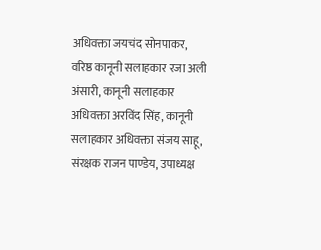अधिवक्ता जयचंद सोनपाकर, वरिष्ठ कानूनी सलाहकार रजा अली अंसारी, कानूनी सलाहकार अधिवक्ता अरविंद सिंह, कानूनी सलाहकार अधिवक्ता संजय साहू, संरक्षक राजन पाण्डेय, उपाध्यक्ष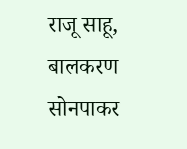राजू साहू, बालकरण सोनपाकर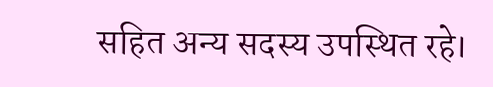सहित अन्य सदस्य उपस्थित रहे।